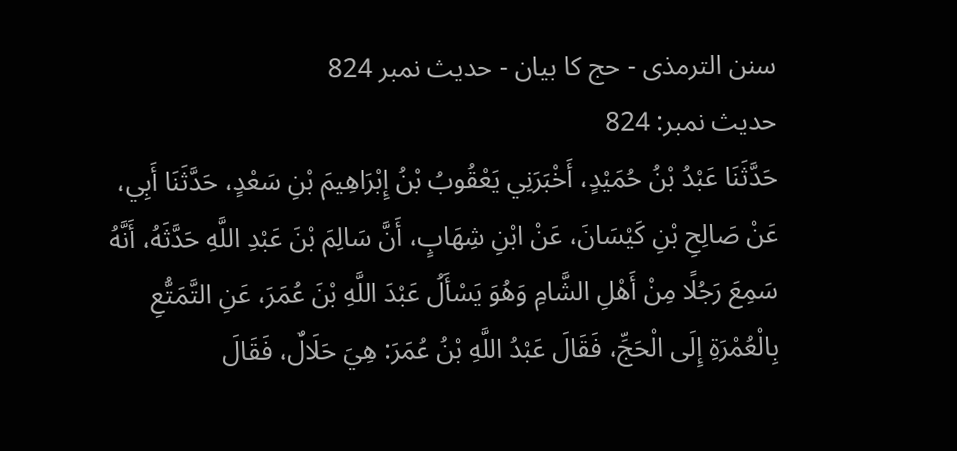سنن الترمذی - حج کا بیان - حدیث نمبر 824
حدیث نمبر: 824
حَدَّثَنَا عَبْدُ بْنُ حُمَيْدٍ، أَخْبَرَنِي يَعْقُوبُ بْنُ إِبْرَاهِيمَ بْنِ سَعْدٍ، حَدَّثَنَا أَبِي، عَنْ صَالِحِ بْنِ كَيْسَانَ، عَنْ ابْنِ شِهَابٍ، أَنَّ سَالِمَ بْنَ عَبْدِ اللَّهِ حَدَّثَهُ، أَنَّهُ سَمِعَ رَجُلًا مِنْ أَهْلِ الشَّامِ وَهُوَ يَسْأَلُ عَبْدَ اللَّهِ بْنَ عُمَرَ، عَنِ التَّمَتُّعِ بِالْعُمْرَةِ إِلَى الْحَجِّ، فَقَالَ عَبْدُ اللَّهِ بْنُ عُمَرَ: هِيَ حَلَالٌ، فَقَالَ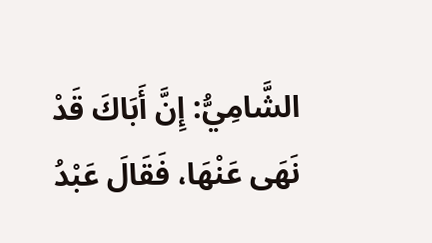الشَّامِيُّ: إِنَّ أَبَاكَ قَدْ نَهَى عَنْهَا، فَقَالَ عَبْدُ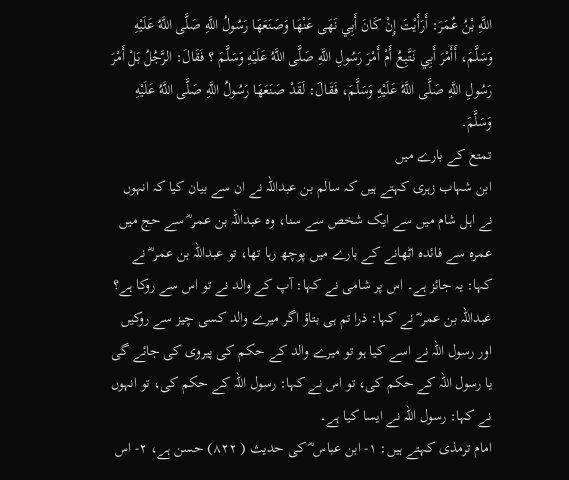اللَّهِ بْنُ عُمَرَ: أَرَأَيْتَ إِنْ كَانَ أَبِي نَهَى عَنْهَا وَصَنَعَهَا رَسُولُ اللَّهِ صَلَّى اللَّهُ عَلَيْهِ وَسَلَّمَ، أَأَمْرَ أَبِي نَتَّبِعُ أَمْ أَمْرَ رَسُولِ اللَّهِ صَلَّى اللَّهُ عَلَيْهِ وَسَلَّمَ ؟ فَقَالَ: الرَّجُلُ بَلْ أَمْرَ رَسُولِ اللَّهِ صَلَّى اللَّهُ عَلَيْهِ وَسَلَّمَ، فَقَالَ: لَقَدْ صَنَعَهَا رَسُولُ اللَّهِ صَلَّى اللَّهُ عَلَيْهِ وَسَلَّمَ.
تمتع کے بارے میں
ابن شہاب زہری کہتے ہیں کہ سالم بن عبداللہ نے ان سے بیان کیا کہ انہوں نے اہل شام میں سے ایک شخص سے سنا، وہ عبداللہ بن عمر ؓ سے حج میں عمرہ سے فائدہ اٹھانے کے بارے میں پوچھ رہا تھا، تو عبداللہ بن عمر ؓ نے کہا: یہ جائز ہے۔ اس پر شامی نے کہا: آپ کے والد نے تو اس سے روکا ہے؟ عبداللہ بن عمر ؓ نے کہا: ذرا تم ہی بتاؤ اگر میرے والد کسی چیز سے روکیں اور رسول اللہ نے اسے کیا ہو تو میرے والد کے حکم کی پیروی کی جائے گی یا رسول اللہ کے حکم کی، تو اس نے کہا: رسول اللہ کے حکم کی، تو انہوں نے کہا: رسول اللہ نے ایسا کیا ہے۔
امام ترمذی کہتے ہیں: ١- ابن عباس ؓ کی حدیث ( ٨٢٢) حسن ہے، ٢- اس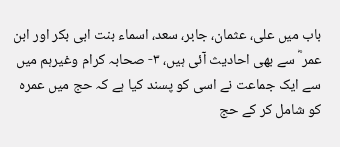باب میں علی، عثمان، جابر، سعد، اسماء بنت ابی بکر اور ابن عمر ؓ سے بھی احادیث آئی ہیں، ٣- صحابہ کرام وغیرہم میں سے ایک جماعت نے اسی کو پسند کیا ہے کہ حج میں عمرہ کو شامل کر کے حج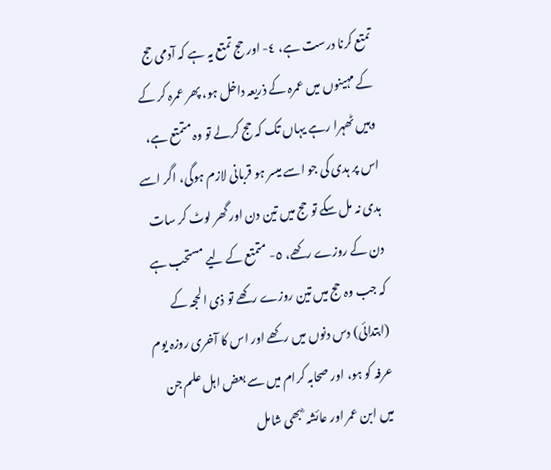تمتع کرنا درست ہے، ٤- اور حج تمتع یہ ہے کہ آدمی حج کے مہینوں میں عمرہ کے ذریعہ داخل ہو، پھر عمرہ کر کے وہیں ٹھہرا رہے یہاں تک کہ حج کرلے تو وہ متمتع ہے، اس پر ہدی کی جو اسے میسر ہو قربانی لازم ہوگی، اگر اسے ہدی نہ مل سکے تو حج میں تین دن اور گھر لوٹ کر سات دن کے روزے رکھے، ٥- متمتع کے لیے مستحب ہے کہ جب وہ حج میں تین روزے رکھے تو ذی الحجہ کے (ابتدائی) دس دنوں میں رکھے اور اس کا آخری روزہ یوم عرفہ کو ہو، اور صحابہ کرام میں سے بعض اہل علم جن میں ابن عمر اور عائشہ ؓ بھی شامل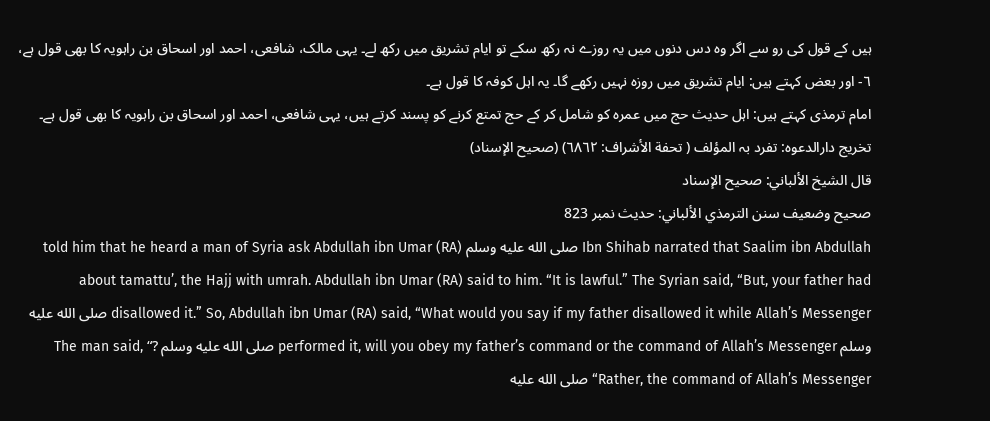ہیں کے قول کی رو سے اگر وہ دس دنوں میں یہ روزے نہ رکھ سکے تو ایام تشریق میں رکھ لے۔ یہی مالک، شافعی، احمد اور اسحاق بن راہویہ کا بھی قول ہے، ٦- اور بعض کہتے ہیں: ایام تشریق میں روزہ نہیں رکھے گا۔ یہ اہل کوفہ کا قول ہے۔
امام ترمذی کہتے ہیں: اہل حدیث حج میں عمرہ کو شامل کر کے حج تمتع کرنے کو پسند کرتے ہیں، یہی شافعی، احمد اور اسحاق بن راہویہ کا بھی قول ہے۔
تخریج دارالدعوہ: تفرد بہ المؤلف ( تحفة الأشراف: ٦٨٦٢) (صحیح الإسناد)
قال الشيخ الألباني: صحيح الإسناد
صحيح وضعيف سنن الترمذي الألباني: حديث نمبر 823
Ibn Shihab narrated that Saalim ibn Abdullah صلى الله عليه وسلم told him that he heard a man of Syria ask Abdullah ibn Umar (RA) about tamattu’, the Hajj with umrah. Abdullah ibn Umar (RA) said to him. “It is lawful.” The Syrian said, “But, your father had disallowed it.” So, Abdullah ibn Umar (RA) said, “What would you say if my father disallowed it while Allah’s Messenger صلى الله عليه وسلم performed it, will you obey my father’s command or the command of Allah’s Messenger صلى الله عليه وسلم ?“ The man said, “Rather, the command of Allah’s Messenger صلى الله عليه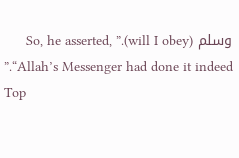وسلم (will I obey).” So, he asserted, “Allah’s Messenger had done it indeed.”
Top